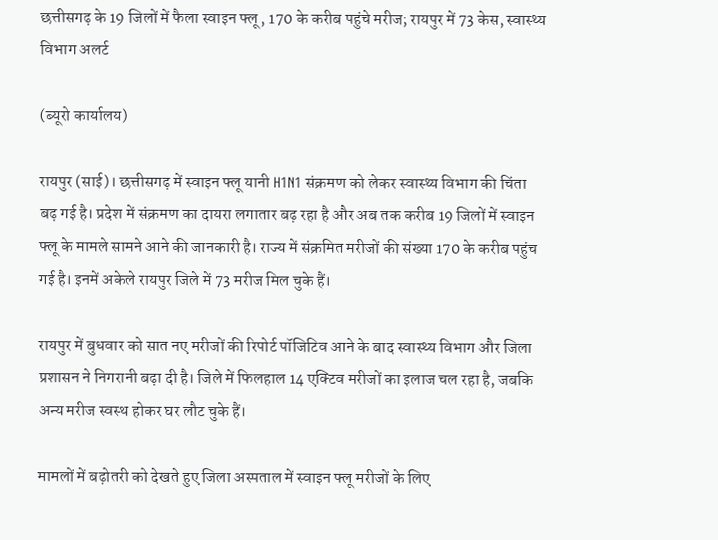छत्तीसगढ़ के 19 जिलों में फैला स्वाइन फ्लू, 170 के करीब पहुंचे मरीज; रायपुर में 73 केस, स्वास्थ्य विभाग अलर्ट

(ब्यूरो कार्यालय)

रायपुर (साई)। छत्तीसगढ़ में स्वाइन फ्लू यानी H1N1 संक्रमण को लेकर स्वास्थ्य विभाग की चिंता बढ़ गई है। प्रदेश में संक्रमण का दायरा लगातार बढ़ रहा है और अब तक करीब 19 जिलों में स्वाइन फ्लू के मामले सामने आने की जानकारी है। राज्य में संक्रमित मरीजों की संख्या 170 के करीब पहुंच गई है। इनमें अकेले रायपुर जिले में 73 मरीज मिल चुके हैं।

रायपुर में बुधवार को सात नए मरीजों की रिपोर्ट पॉजिटिव आने के बाद स्वास्थ्य विभाग और जिला प्रशासन ने निगरानी बढ़ा दी है। जिले में फिलहाल 14 एक्टिव मरीजों का इलाज चल रहा है, जबकि अन्य मरीज स्वस्थ होकर घर लौट चुके हैं।

मामलों में बढ़ोतरी को देखते हुए जिला अस्पताल में स्वाइन फ्लू मरीजों के लिए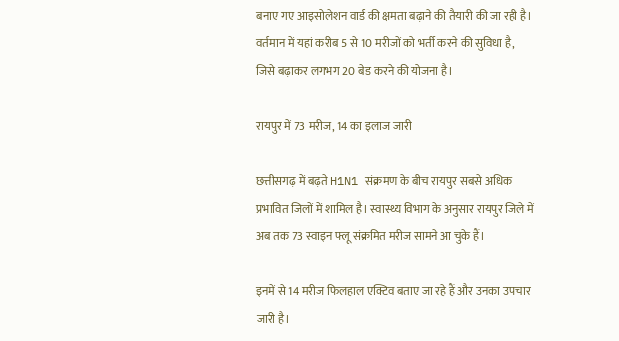बनाए गए आइसोलेशन वार्ड की क्षमता बढ़ाने की तैयारी की जा रही है। वर्तमान में यहां करीब 5 से 10 मरीजों को भर्ती करने की सुविधा है, जिसे बढ़ाकर लगभग 20 बेड करने की योजना है।

रायपुर में 73 मरीज, 14 का इलाज जारी

छत्तीसगढ़ में बढ़ते H1N1 संक्रमण के बीच रायपुर सबसे अधिक प्रभावित जिलों में शामिल है। स्वास्थ्य विभाग के अनुसार रायपुर जिले में अब तक 73 स्वाइन फ्लू संक्रमित मरीज सामने आ चुके हैं।

इनमें से 14 मरीज फिलहाल एक्टिव बताए जा रहे हैं और उनका उपचार जारी है।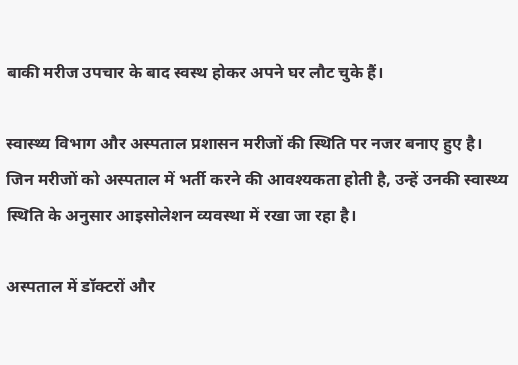बाकी मरीज उपचार के बाद स्वस्थ होकर अपने घर लौट चुके हैं।

स्वास्थ्य विभाग और अस्पताल प्रशासन मरीजों की स्थिति पर नजर बनाए हुए है। जिन मरीजों को अस्पताल में भर्ती करने की आवश्यकता होती है, उन्हें उनकी स्वास्थ्य स्थिति के अनुसार आइसोलेशन व्यवस्था में रखा जा रहा है।

अस्पताल में डॉक्टरों और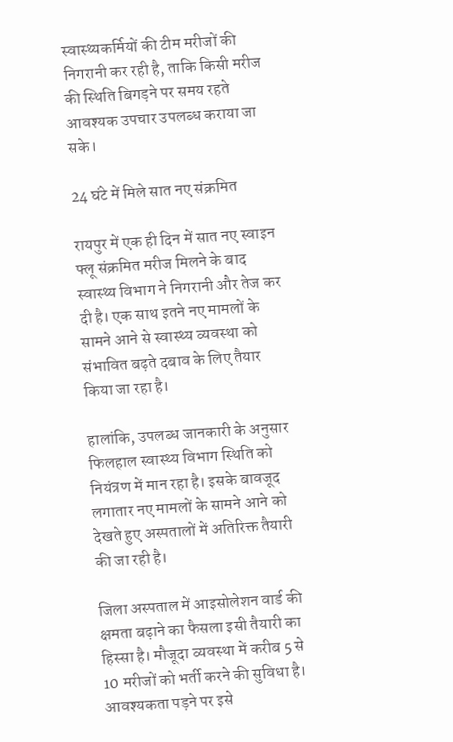स्वास्थ्यकर्मियों की टीम मरीजों की निगरानी कर रही है, ताकि किसी मरीज की स्थिति बिगड़ने पर समय रहते आवश्यक उपचार उपलब्ध कराया जा सके।

24 घंटे में मिले सात नए संक्रमित

रायपुर में एक ही दिन में सात नए स्वाइन फ्लू संक्रमित मरीज मिलने के बाद स्वास्थ्य विभाग ने निगरानी और तेज कर दी है। एक साथ इतने नए मामलों के सामने आने से स्वास्थ्य व्यवस्था को संभावित बढ़ते दबाव के लिए तैयार किया जा रहा है।

हालांकि, उपलब्ध जानकारी के अनुसार फिलहाल स्वास्थ्य विभाग स्थिति को नियंत्रण में मान रहा है। इसके बावजूद लगातार नए मामलों के सामने आने को देखते हुए अस्पतालों में अतिरिक्त तैयारी की जा रही है।

जिला अस्पताल में आइसोलेशन वार्ड की क्षमता बढ़ाने का फैसला इसी तैयारी का हिस्सा है। मौजूदा व्यवस्था में करीब 5 से 10 मरीजों को भर्ती करने की सुविधा है। आवश्यकता पड़ने पर इसे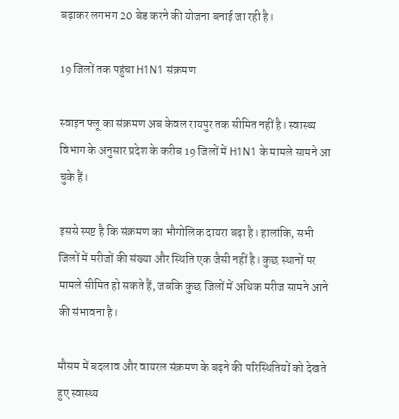बढ़ाकर लगभग 20 बेड करने की योजना बनाई जा रही है।

19 जिलों तक पहुंचा H1N1 संक्रमण

स्वाइन फ्लू का संक्रमण अब केवल रायपुर तक सीमित नहीं है। स्वास्थ्य विभाग के अनुसार प्रदेश के करीब 19 जिलों में H1N1 के मामले सामने आ चुके हैं।

इससे स्पष्ट है कि संक्रमण का भौगोलिक दायरा बढ़ा है। हालांकि, सभी जिलों में मरीजों की संख्या और स्थिति एक जैसी नहीं है। कुछ स्थानों पर मामले सीमित हो सकते हैं, जबकि कुछ जिलों में अधिक मरीज सामने आने की संभावना है।

मौसम में बदलाव और वायरल संक्रमण के बढ़ने की परिस्थितियों को देखते हुए स्वास्थ्य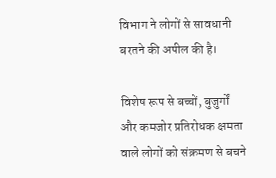विभाग ने लोगों से सावधानी बरतने की अपील की है।

विशेष रूप से बच्चों, बुजुर्गों और कमजोर प्रतिरोधक क्षमता वाले लोगों को संक्रमण से बचने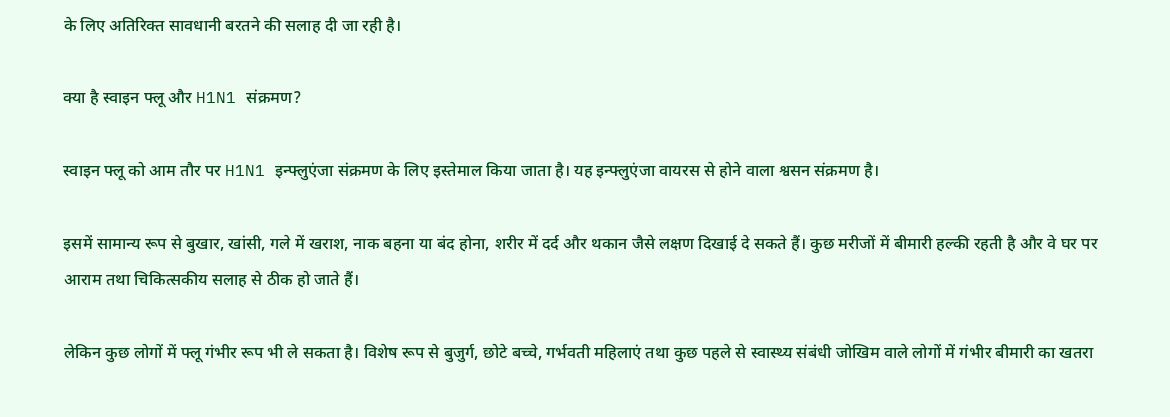के लिए अतिरिक्त सावधानी बरतने की सलाह दी जा रही है।

क्या है स्वाइन फ्लू और H1N1 संक्रमण?

स्वाइन फ्लू को आम तौर पर H1N1 इन्फ्लुएंजा संक्रमण के लिए इस्तेमाल किया जाता है। यह इन्फ्लुएंजा वायरस से होने वाला श्वसन संक्रमण है।

इसमें सामान्य रूप से बुखार, खांसी, गले में खराश, नाक बहना या बंद होना, शरीर में दर्द और थकान जैसे लक्षण दिखाई दे सकते हैं। कुछ मरीजों में बीमारी हल्की रहती है और वे घर पर आराम तथा चिकित्सकीय सलाह से ठीक हो जाते हैं।

लेकिन कुछ लोगों में फ्लू गंभीर रूप भी ले सकता है। विशेष रूप से बुजुर्ग, छोटे बच्चे, गर्भवती महिलाएं तथा कुछ पहले से स्वास्थ्य संबंधी जोखिम वाले लोगों में गंभीर बीमारी का खतरा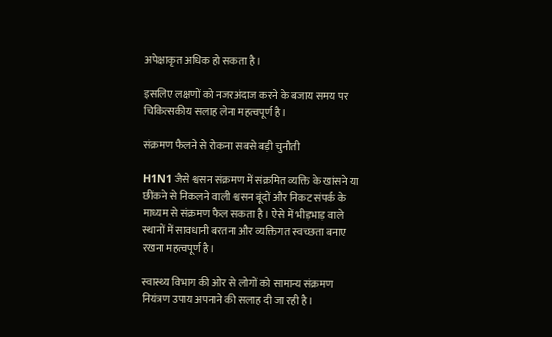अपेक्षाकृत अधिक हो सकता है।

इसलिए लक्षणों को नजरअंदाज करने के बजाय समय पर चिकित्सकीय सलाह लेना महत्वपूर्ण है।

संक्रमण फैलने से रोकना सबसे बड़ी चुनौती

H1N1 जैसे श्वसन संक्रमण में संक्रमित व्यक्ति के खांसने या छींकने से निकलने वाली श्वसन बूंदों और निकट संपर्क के माध्यम से संक्रमण फैल सकता है। ऐसे में भीड़भाड़ वाले स्थानों में सावधानी बरतना और व्यक्तिगत स्वच्छता बनाए रखना महत्वपूर्ण है।

स्वास्थ्य विभाग की ओर से लोगों को सामान्य संक्रमण नियंत्रण उपाय अपनाने की सलाह दी जा रही है।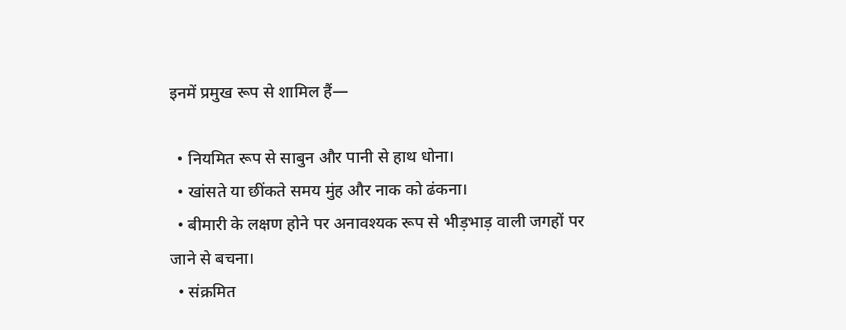इनमें प्रमुख रूप से शामिल हैं—

  • नियमित रूप से साबुन और पानी से हाथ धोना।
  • खांसते या छींकते समय मुंह और नाक को ढंकना।
  • बीमारी के लक्षण होने पर अनावश्यक रूप से भीड़भाड़ वाली जगहों पर जाने से बचना।
  • संक्रमित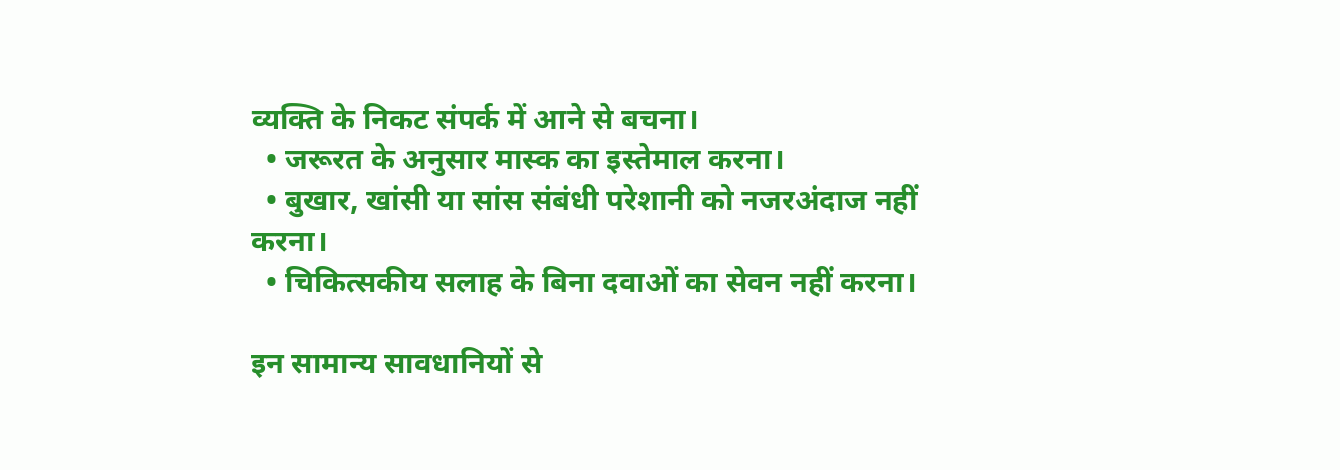व्यक्ति के निकट संपर्क में आने से बचना।
  • जरूरत के अनुसार मास्क का इस्तेमाल करना।
  • बुखार, खांसी या सांस संबंधी परेशानी को नजरअंदाज नहीं करना।
  • चिकित्सकीय सलाह के बिना दवाओं का सेवन नहीं करना।

इन सामान्य सावधानियों से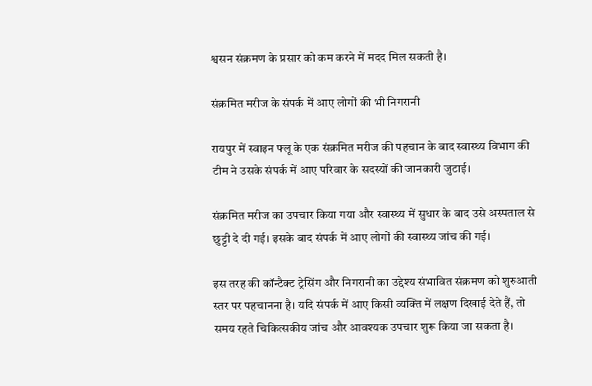श्वसन संक्रमण के प्रसार को कम करने में मदद मिल सकती है।

संक्रमित मरीज के संपर्क में आए लोगों की भी निगरानी

रायपुर में स्वाइन फ्लू के एक संक्रमित मरीज की पहचान के बाद स्वास्थ्य विभाग की टीम ने उसके संपर्क में आए परिवार के सदस्यों की जानकारी जुटाई।

संक्रमित मरीज का उपचार किया गया और स्वास्थ्य में सुधार के बाद उसे अस्पताल से छुट्टी दे दी गई। इसके बाद संपर्क में आए लोगों की स्वास्थ्य जांच की गई।

इस तरह की कॉन्टैक्ट ट्रेसिंग और निगरानी का उद्देश्य संभावित संक्रमण को शुरुआती स्तर पर पहचानना है। यदि संपर्क में आए किसी व्यक्ति में लक्षण दिखाई देते हैं, तो समय रहते चिकित्सकीय जांच और आवश्यक उपचार शुरू किया जा सकता है।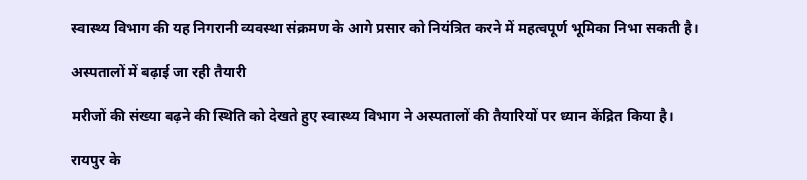स्वास्थ्य विभाग की यह निगरानी व्यवस्था संक्रमण के आगे प्रसार को नियंत्रित करने में महत्वपूर्ण भूमिका निभा सकती है।

अस्पतालों में बढ़ाई जा रही तैयारी

मरीजों की संख्या बढ़ने की स्थिति को देखते हुए स्वास्थ्य विभाग ने अस्पतालों की तैयारियों पर ध्यान केंद्रित किया है।

रायपुर के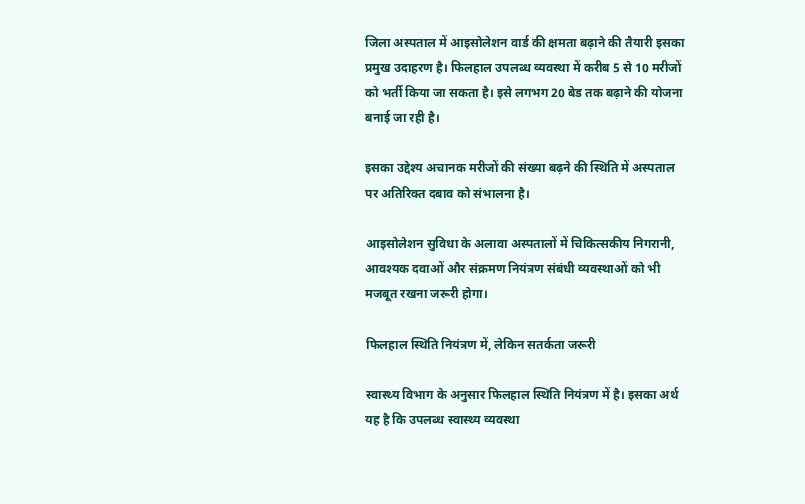जिला अस्पताल में आइसोलेशन वार्ड की क्षमता बढ़ाने की तैयारी इसका प्रमुख उदाहरण है। फिलहाल उपलब्ध व्यवस्था में करीब 5 से 10 मरीजों को भर्ती किया जा सकता है। इसे लगभग 20 बेड तक बढ़ाने की योजना बनाई जा रही है।

इसका उद्देश्य अचानक मरीजों की संख्या बढ़ने की स्थिति में अस्पताल पर अतिरिक्त दबाव को संभालना है।

आइसोलेशन सुविधा के अलावा अस्पतालों में चिकित्सकीय निगरानी, आवश्यक दवाओं और संक्रमण नियंत्रण संबंधी व्यवस्थाओं को भी मजबूत रखना जरूरी होगा।

फिलहाल स्थिति नियंत्रण में, लेकिन सतर्कता जरूरी

स्वास्थ्य विभाग के अनुसार फिलहाल स्थिति नियंत्रण में है। इसका अर्थ यह है कि उपलब्ध स्वास्थ्य व्यवस्था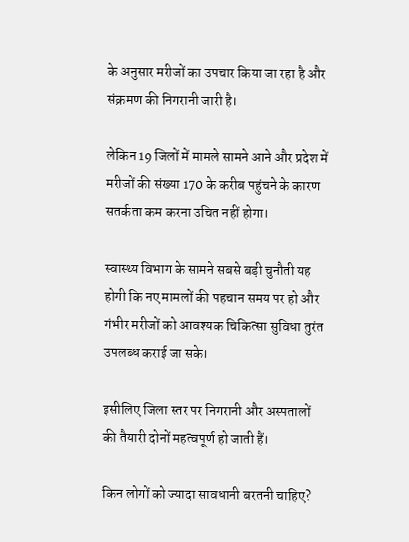के अनुसार मरीजों का उपचार किया जा रहा है और संक्रमण की निगरानी जारी है।

लेकिन 19 जिलों में मामले सामने आने और प्रदेश में मरीजों की संख्या 170 के करीब पहुंचने के कारण सतर्कता कम करना उचित नहीं होगा।

स्वास्थ्य विभाग के सामने सबसे बड़ी चुनौती यह होगी कि नए मामलों की पहचान समय पर हो और गंभीर मरीजों को आवश्यक चिकित्सा सुविधा तुरंत उपलब्ध कराई जा सके।

इसीलिए जिला स्तर पर निगरानी और अस्पतालों की तैयारी दोनों महत्वपूर्ण हो जाती हैं।

किन लोगों को ज्यादा सावधानी बरतनी चाहिए?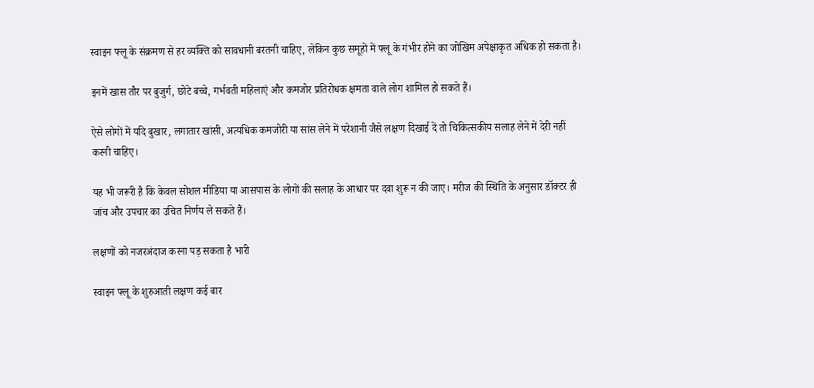स्वाइन फ्लू के संक्रमण से हर व्यक्ति को सावधानी बरतनी चाहिए, लेकिन कुछ समूहों में फ्लू के गंभीर होने का जोखिम अपेक्षाकृत अधिक हो सकता है।

इनमें खास तौर पर बुजुर्ग, छोटे बच्चे, गर्भवती महिलाएं और कमजोर प्रतिरोधक क्षमता वाले लोग शामिल हो सकते हैं।

ऐसे लोगों में यदि बुखार, लगातार खांसी, अत्यधिक कमजोरी या सांस लेने में परेशानी जैसे लक्षण दिखाई दें तो चिकित्सकीय सलाह लेने में देरी नहीं करनी चाहिए।

यह भी जरूरी है कि केवल सोशल मीडिया या आसपास के लोगों की सलाह के आधार पर दवा शुरू न की जाए। मरीज की स्थिति के अनुसार डॉक्टर ही जांच और उपचार का उचित निर्णय ले सकते हैं।

लक्षणों को नजरअंदाज करना पड़ सकता है भारी

स्वाइन फ्लू के शुरुआती लक्षण कई बार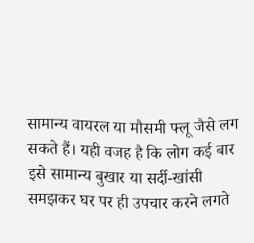सामान्य वायरल या मौसमी फ्लू जैसे लग सकते हैं। यही वजह है कि लोग कई बार इसे सामान्य बुखार या सर्दी-खांसी समझकर घर पर ही उपचार करने लगते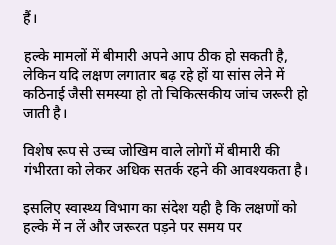हैं।

हल्के मामलों में बीमारी अपने आप ठीक हो सकती है, लेकिन यदि लक्षण लगातार बढ़ रहे हों या सांस लेने में कठिनाई जैसी समस्या हो तो चिकित्सकीय जांच जरूरी हो जाती है।

विशेष रूप से उच्च जोखिम वाले लोगों में बीमारी की गंभीरता को लेकर अधिक सतर्क रहने की आवश्यकता है।

इसलिए स्वास्थ्य विभाग का संदेश यही है कि लक्षणों को हल्के में न लें और जरूरत पड़ने पर समय पर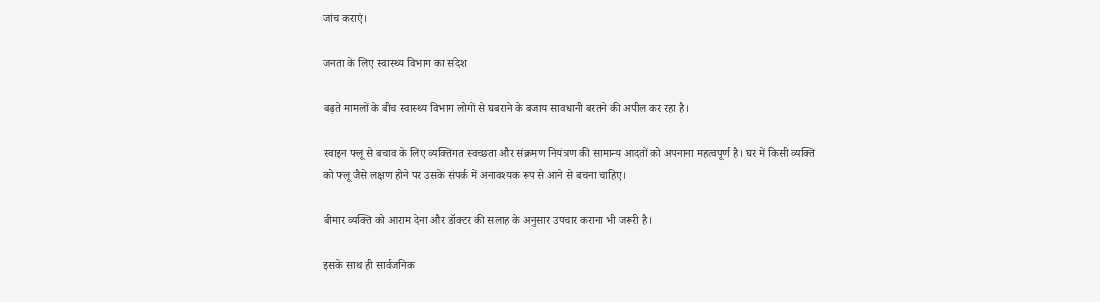जांच कराएं।

जनता के लिए स्वास्थ्य विभाग का संदेश

बढ़ते मामलों के बीच स्वास्थ्य विभाग लोगों से घबराने के बजाय सावधानी बरतने की अपील कर रहा है।

स्वाइन फ्लू से बचाव के लिए व्यक्तिगत स्वच्छता और संक्रमण नियंत्रण की सामान्य आदतों को अपनाना महत्वपूर्ण है। घर में किसी व्यक्ति को फ्लू जैसे लक्षण होने पर उसके संपर्क में अनावश्यक रूप से आने से बचना चाहिए।

बीमार व्यक्ति को आराम देना और डॉक्टर की सलाह के अनुसार उपचार कराना भी जरूरी है।

इसके साथ ही सार्वजनिक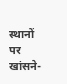स्थानों पर खांसने-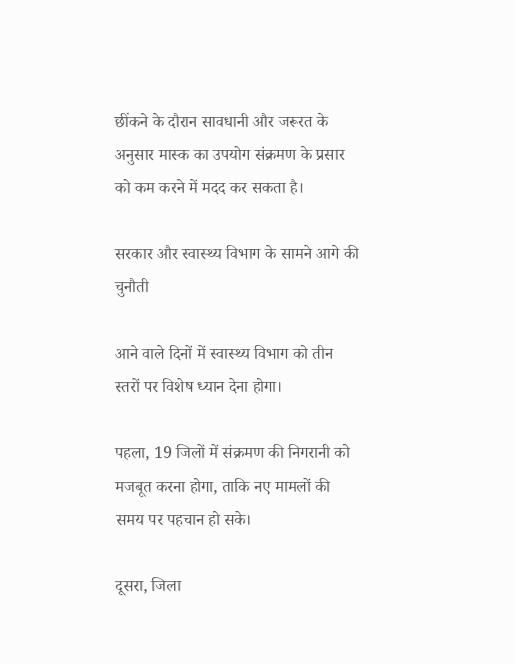छींकने के दौरान सावधानी और जरूरत के अनुसार मास्क का उपयोग संक्रमण के प्रसार को कम करने में मदद कर सकता है।

सरकार और स्वास्थ्य विभाग के सामने आगे की चुनौती

आने वाले दिनों में स्वास्थ्य विभाग को तीन स्तरों पर विशेष ध्यान देना होगा।

पहला, 19 जिलों में संक्रमण की निगरानी को मजबूत करना होगा, ताकि नए मामलों की समय पर पहचान हो सके।

दूसरा, जिला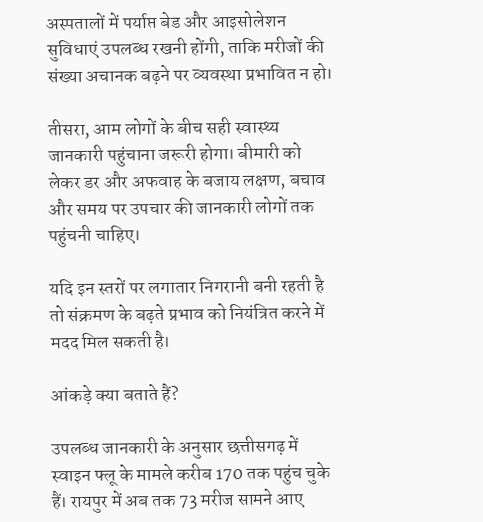अस्पतालों में पर्याप्त बेड और आइसोलेशन सुविधाएं उपलब्ध रखनी होंगी, ताकि मरीजों की संख्या अचानक बढ़ने पर व्यवस्था प्रभावित न हो।

तीसरा, आम लोगों के बीच सही स्वास्थ्य जानकारी पहुंचाना जरूरी होगा। बीमारी को लेकर डर और अफवाह के बजाय लक्षण, बचाव और समय पर उपचार की जानकारी लोगों तक पहुंचनी चाहिए।

यदि इन स्तरों पर लगातार निगरानी बनी रहती है तो संक्रमण के बढ़ते प्रभाव को नियंत्रित करने में मदद मिल सकती है।

आंकड़े क्या बताते हैं?

उपलब्ध जानकारी के अनुसार छत्तीसगढ़ में स्वाइन फ्लू के मामले करीब 170 तक पहुंच चुके हैं। रायपुर में अब तक 73 मरीज सामने आए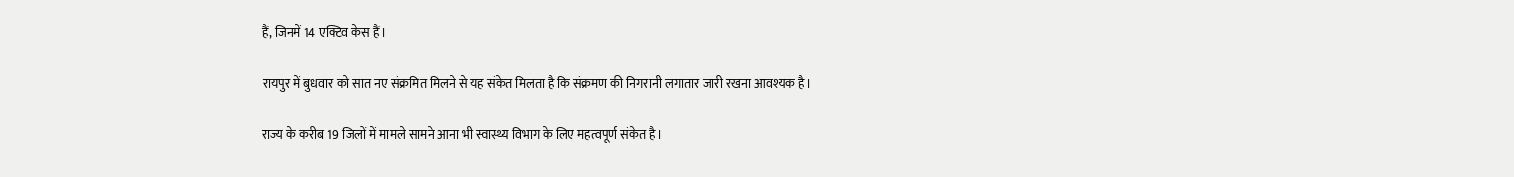हैं, जिनमें 14 एक्टिव केस हैं।

रायपुर में बुधवार को सात नए संक्रमित मिलने से यह संकेत मिलता है कि संक्रमण की निगरानी लगातार जारी रखना आवश्यक है।

राज्य के करीब 19 जिलों में मामले सामने आना भी स्वास्थ्य विभाग के लिए महत्वपूर्ण संकेत है।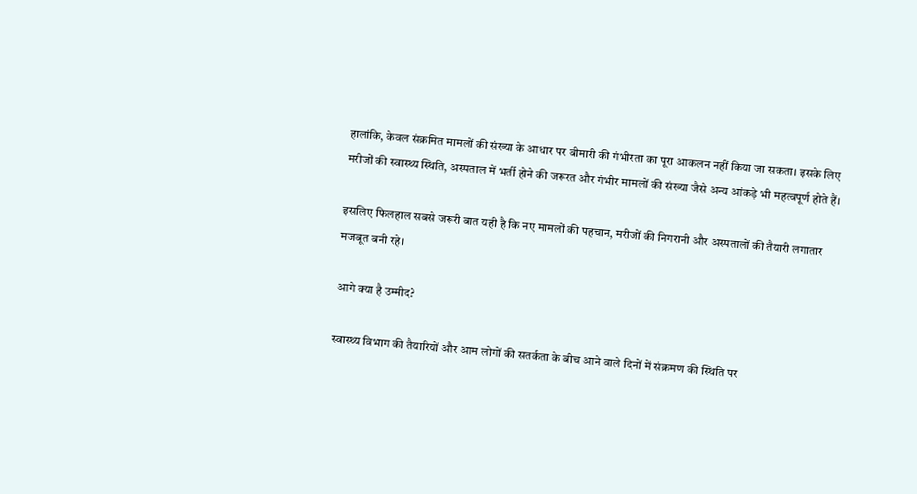हालांकि, केवल संक्रमित मामलों की संख्या के आधार पर बीमारी की गंभीरता का पूरा आकलन नहीं किया जा सकता। इसके लिए मरीजों की स्वास्थ्य स्थिति, अस्पताल में भर्ती होने की जरूरत और गंभीर मामलों की संख्या जैसे अन्य आंकड़े भी महत्वपूर्ण होते हैं।

इसलिए फिलहाल सबसे जरूरी बात यही है कि नए मामलों की पहचान, मरीजों की निगरानी और अस्पतालों की तैयारी लगातार मजबूत बनी रहे।

आगे क्या है उम्मीद?

स्वास्थ्य विभाग की तैयारियों और आम लोगों की सतर्कता के बीच आने वाले दिनों में संक्रमण की स्थिति पर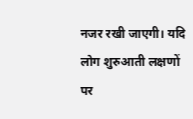नजर रखी जाएगी। यदि लोग शुरुआती लक्षणों पर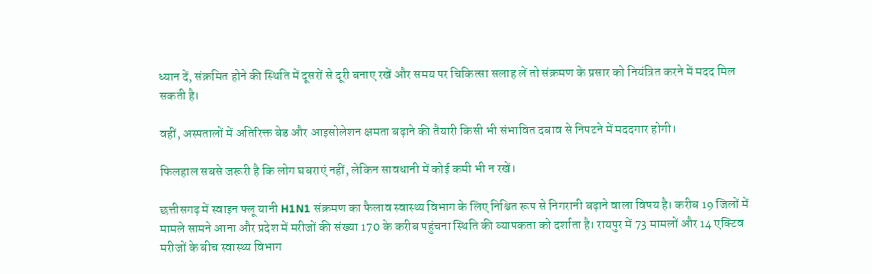ध्यान दें, संक्रमित होने की स्थिति में दूसरों से दूरी बनाए रखें और समय पर चिकित्सा सलाह लें तो संक्रमण के प्रसार को नियंत्रित करने में मदद मिल सकती है।

वहीं, अस्पतालों में अतिरिक्त बेड और आइसोलेशन क्षमता बढ़ाने की तैयारी किसी भी संभावित दबाव से निपटने में मददगार होगी।

फिलहाल सबसे जरूरी है कि लोग घबराएं नहीं, लेकिन सावधानी में कोई कमी भी न रखें।

छत्तीसगढ़ में स्वाइन फ्लू यानी H1N1 संक्रमण का फैलाव स्वास्थ्य विभाग के लिए निश्चित रूप से निगरानी बढ़ाने वाला विषय है। करीब 19 जिलों में मामले सामने आना और प्रदेश में मरीजों की संख्या 170 के करीब पहुंचना स्थिति की व्यापकता को दर्शाता है। रायपुर में 73 मामलों और 14 एक्टिव मरीजों के बीच स्वास्थ्य विभाग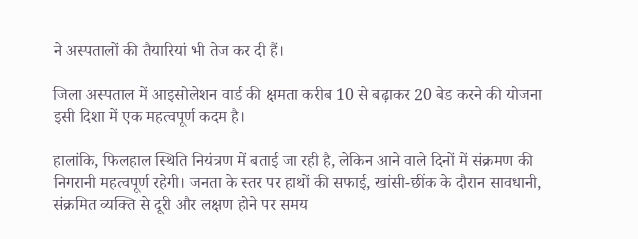ने अस्पतालों की तैयारियां भी तेज कर दी हैं।

जिला अस्पताल में आइसोलेशन वार्ड की क्षमता करीब 10 से बढ़ाकर 20 बेड करने की योजना इसी दिशा में एक महत्वपूर्ण कदम है।

हालांकि, फिलहाल स्थिति नियंत्रण में बताई जा रही है, लेकिन आने वाले दिनों में संक्रमण की निगरानी महत्वपूर्ण रहेगी। जनता के स्तर पर हाथों की सफाई, खांसी-छींक के दौरान सावधानी, संक्रमित व्यक्ति से दूरी और लक्षण होने पर समय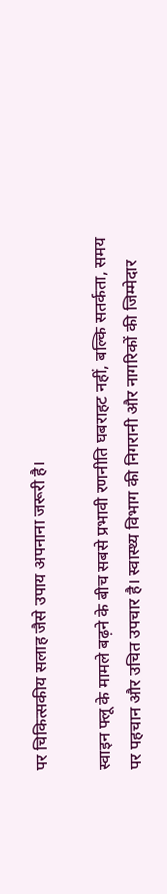पर चिकित्सकीय सलाह जैसे उपाय अपनाना जरूरी है।

स्वाइन फ्लू के मामले बढ़ने के बीच सबसे प्रभावी रणनीति घबराहट नहीं, बल्कि सतर्कता, समय पर पहचान और उचित उपचार है। स्वास्थ्य विभाग की निगरानी और नागरिकों की जिम्मेदार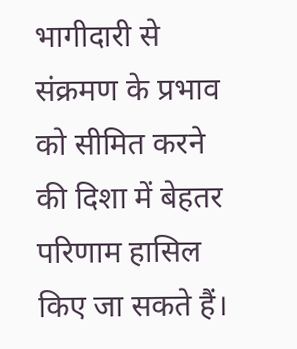भागीदारी से संक्रमण के प्रभाव को सीमित करने की दिशा में बेहतर परिणाम हासिल किए जा सकते हैं।